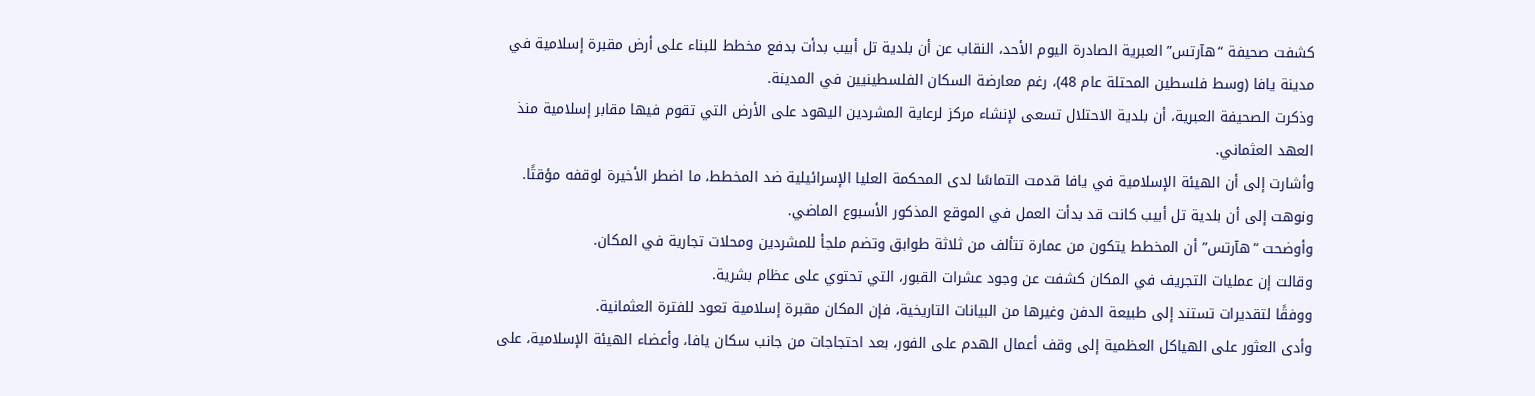كشفت صحيفة “هآرتس” العبرية الصادرة اليوم الأحد، النقاب عن أن بلدية تل أبيب بدأت بدفع مخطط للبناء على أرض مقبرة إسلامية في مدينة يافا (وسط فلسطين المحتلة عام 48)، رغم معارضة السكان الفلسطينيين في المدينة.
وذكرت الصحيفة العبرية، أن بلدية الاحتلال تسعى لإنشاء مركز لرعاية المشردين اليهود على الأرض التي تقوم فيها مقابر إسلامية منذ العهد العثماني.
وأشارت إلى أن الهيئة الإسلامية في يافا قدمت التماسًا لدى المحكمة العليا الإسرائيلية ضد المخطط، ما اضطر الأخيرة لوقفه مؤقتًا.
ونوهت إلى أن بلدية تل أبيب كانت قد بدأت العمل في الموقع المذكور الأسبوع الماضي.
وأوضحت “هآرتس” أن المخطط يتكون من عمارة تتألف من ثلاثة طوابق وتضم ملجأ للمشردين ومحلات تجارية في المكان.
وقالت إن عمليات التجريف في المكان كشفت عن وجود عشرات القبور، التي تحتوي على عظام بشرية.
ووفقًا لتقديرات تستند إلى طبيعة الدفن وغيرها من البيانات التاريخية، فإن المكان مقبرة إسلامية تعود للفترة العثمانية.
وأدى العثور على الهياكل العظمية إلى وقف أعمال الهدم على الفور، بعد احتجاجات من جانب سكان يافا، وأعضاء الهيئة الإسلامية، على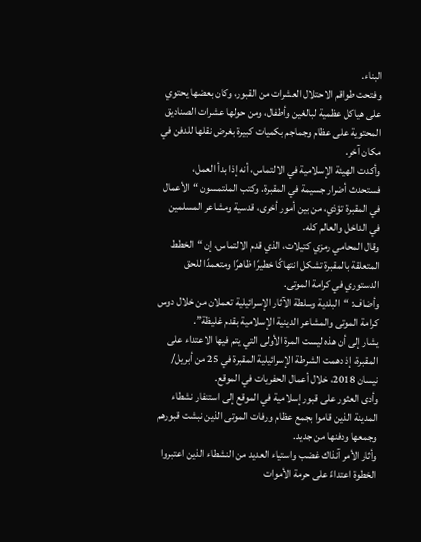البناء.
وفتحت طواقم الاحتلال العشرات من القبور، وكان بعضها يحتوي على هياكل عظمية لبالغين وأطفال، ومن حولها عشرات الصناديق المحتوية على عظام وجماجم بكميات كبيرة بغرض نقلها للدفن في مكان آخر.
وأكدت الهيئة الإسلامية في الالتماس، أنه إذا بدأ العمل، فستحدث أضرار جسيمة في المقبرة. وكتب الملتمسون “الأعمال في المقبرة تؤذي، من بين أمور أخرى، قدسية ومشاعر المسلمين في الداخل والعالم كله.
وقال المحامي رمزي كتيلات، الذي قدم الالتماس، إن “الخطط المتعلقة بالمقبرة تشكل انتهاكًا خطيرًا ظاهرًا ومتعمدًا للحق الدستوري في كرامة الموتى.
وأضاف: “البلدية وسلطة الآثار الإسرائيلية تعملان من خلال دوس كرامة الموتى والمشاعر الدينية الإسلامية بقدم غليظة”.
يشار إلى أن هذه ليست المرة الأولى التي يتم فيها الاعتداء على المقبرة، إذ دهمت الشرطة الإسرائيلية المقبرة في 25 من أبريل/ نيسان 2018، خلال أعمال الحفريات في الموقع.
وأدى العثور على قبور إسلامية في الموقع إلى استنفار نشطاء المدينة الذين قاموا بجمع عظام ورفات الموتى الذين نبشت قبورهم وجمعها ودفنها من جديد.
وأثار الأمر آنذاك غضب واستياء العديد من النشطاء الذين اعتبروا الخطوة اعتداءً على حرمة الأموات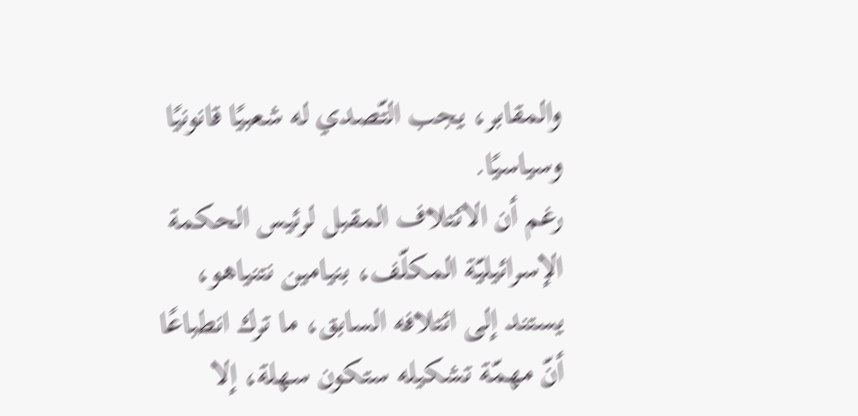والمقابر، يجب التّصدي له شعبيًا قانونيًا وسياسيًا.
رغم أن الائتلاف المقبل لرئيس الحكمة الإسرائيليّة المكلّف، بنيامين نتنياهو، يستند إلى ائتلافه السابق، ما ترك انطباعًا أنّ مهمّة تشكيله ستكون سهلة، إلا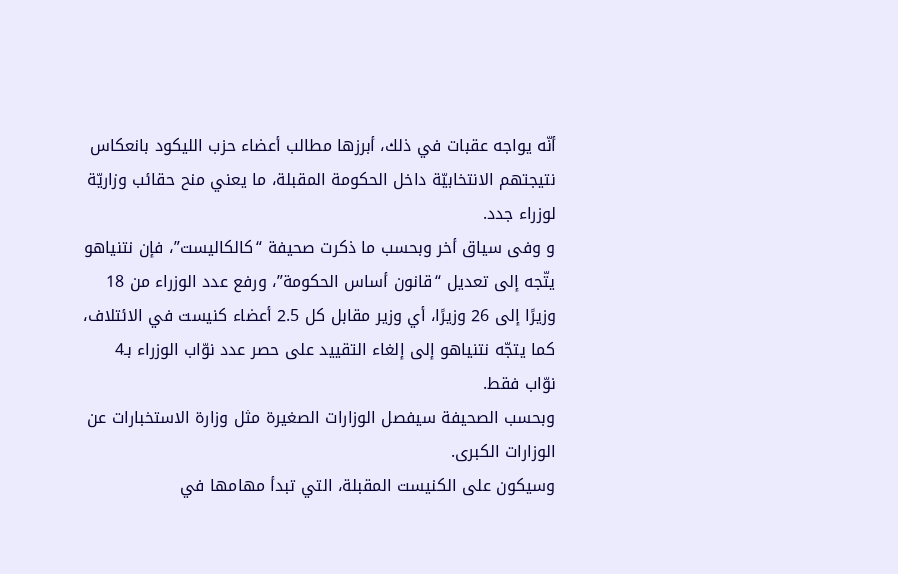أنّه يواجه عقبات في ذلك، أبرزها مطالب أعضاء حزب الليكود بانعكاس نتيجتهم الانتخابيّة داخل الحكومة المقبلة، ما يعني منح حقائب وزاريّة لوزراء جدد.
و وفى سياق أخر وبحسب ما ذكرت صحيفة “كالكاليست”، فإن نتنياهو يتّجه إلى تعديل “قانون أساس الحكومة”، ورفع عدد الوزراء من 18 وزيرًا إلى 26 وزيرًا، أي وزير مقابل كل 2.5 أعضاء كنيست في الائتلاف، كما يتجّه نتنياهو إلى إلغاء التقييد على حصر عدد نوّاب الوزراء بـ4 نوّاب فقط.
وبحسب الصحيفة سيفصل الوزارات الصغيرة مثل وزارة الاستخبارات عن الوزارات الكبرى.
وسيكون على الكنيست المقبلة، التي تبدأ مهامها في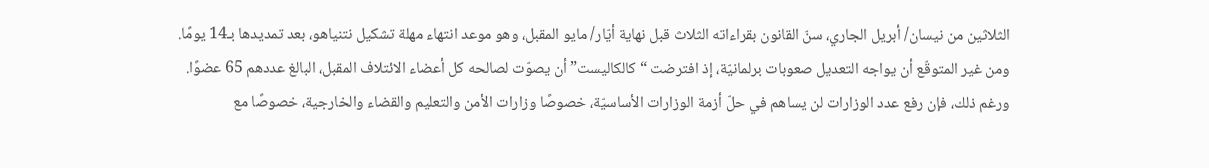الثلاثين من نيسان/ أبريل الجاري، سنّ القانون بقراءاته الثلاث قبل نهاية أيّار/ مايو المقبل، وهو موعد انتهاء مهلة تشكيل نتنياهو، بعد تمديدها بـ14 يومًا.
ومن غير المتوقّع أن يواجه التعديل صعوبات برلمانيّة، إذ افترضت “كالكاليست” أن يصوّت لصالحه كل أعضاء الائتلاف المقبل، البالغ عددهم 65 عضوًا.
ورغم ذلك، فإن رفع عدد الوزارات لن يساهم في حلّ أزمة الوزارات الأساسيّة، خصوصًا وزارات الأمن والتعليم والقضاء والخارجية، خصوصًا مع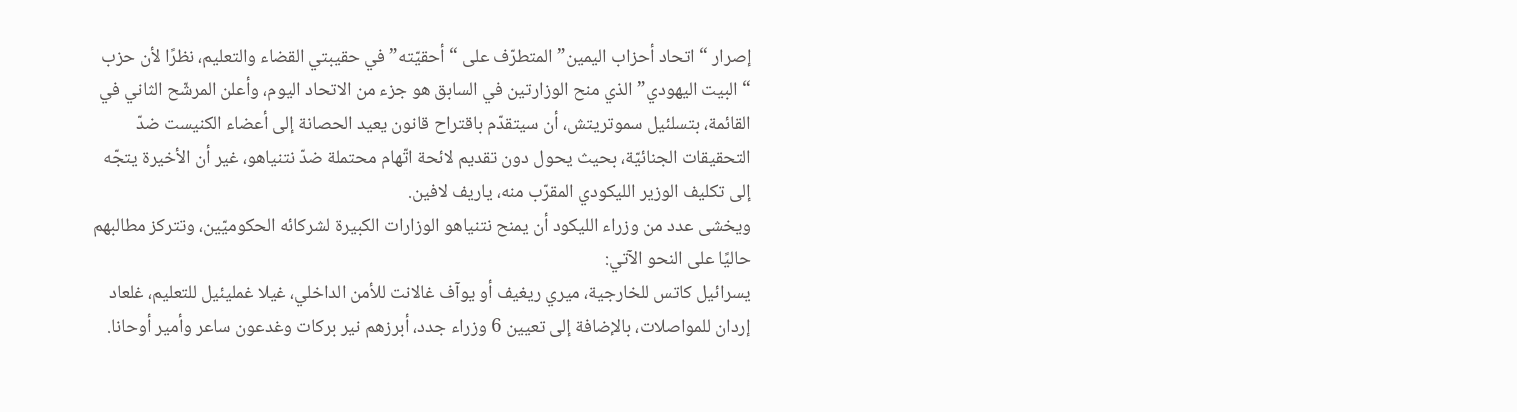إصرار “اتحاد أحزاب اليمين” المتطرّف على “أحقيّته” في حقيبتي القضاء والتعليم، نظرًا لأن حزب “البيت اليهودي” الذي منح الوزارتين في السابق هو جزء من الاتحاد اليوم، وأعلن المرشّح الثاني في القائمة، بتسلئيل سموتريتش، أن سيتقدّم باقتراح قانون يعيد الحصانة إلى أعضاء الكنيست ضدّ التحقيقات الجنائيّة، بحيث يحول دون تقديم لائحة اتّهام محتملة ضدّ نتنياهو، غير أن الأخيرة يتجّه إلى تكليف الوزير الليكودي المقرّب منه، ياريف لافين.
ويخشى عدد من وزراء الليكود أن يمنح نتنياهو الوزارات الكبيرة لشركائه الحكوميّين، وتتركز مطالبهم حاليًا على النحو الآتي:
يسرائيل كاتس للخارجية، ميري ريغيف أو يوآف غالانت للأمن الداخلي، غيلا غمليئيل للتعليم، غلعاد إردان للمواصلات، بالإضافة إلى تعيين 6 وزراء جدد، أبرزهم نير بركات وغدعون ساعر وأمير أوحانا.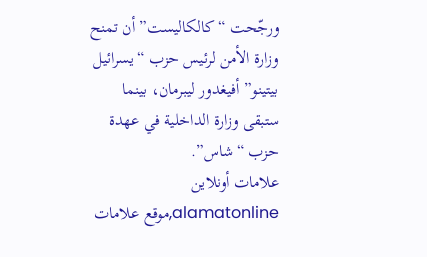ورجّحت “كالكاليست” أن تمنح وزارة الأمن لرئيس حزب “يسرائيل بيتينو” أفيغدور ليبرمان، بينما ستبقى وزارة الداخلية في عهدة حزب “شاس”.
علامات أونلاين alamatonline,موقع علامات